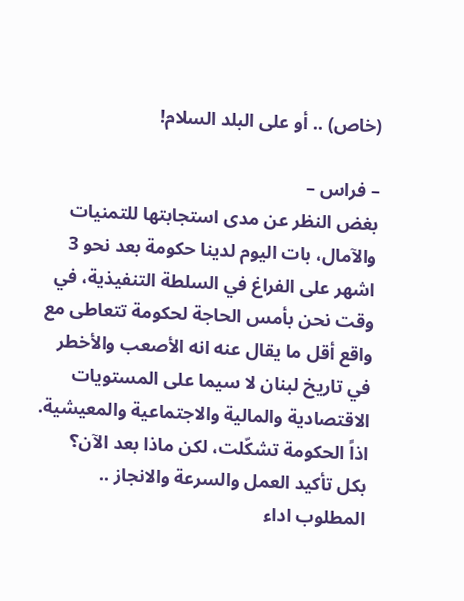(خاص) .. أو على البلد السلام!

– فراس –
بغض النظر عن مدى استجابتها للتمنيات والآمال، بات اليوم لدينا حكومة بعد نحو 3 اشهر على الفراغ في السلطة التنفيذية، في وقت نحن بأمس الحاجة لحكومة تتعاطى مع واقع أقل ما يقال عنه انه الأصعب والأخطر في تاريخ لبنان لا سيما على المستويات الاقتصادية والمالية والاجتماعية والمعيشية.
اذاً الحكومة تشكّلت، لكن ماذا بعد الآن؟
بكل تأكيد العمل والسرعة والانجاز .. المطلوب اداء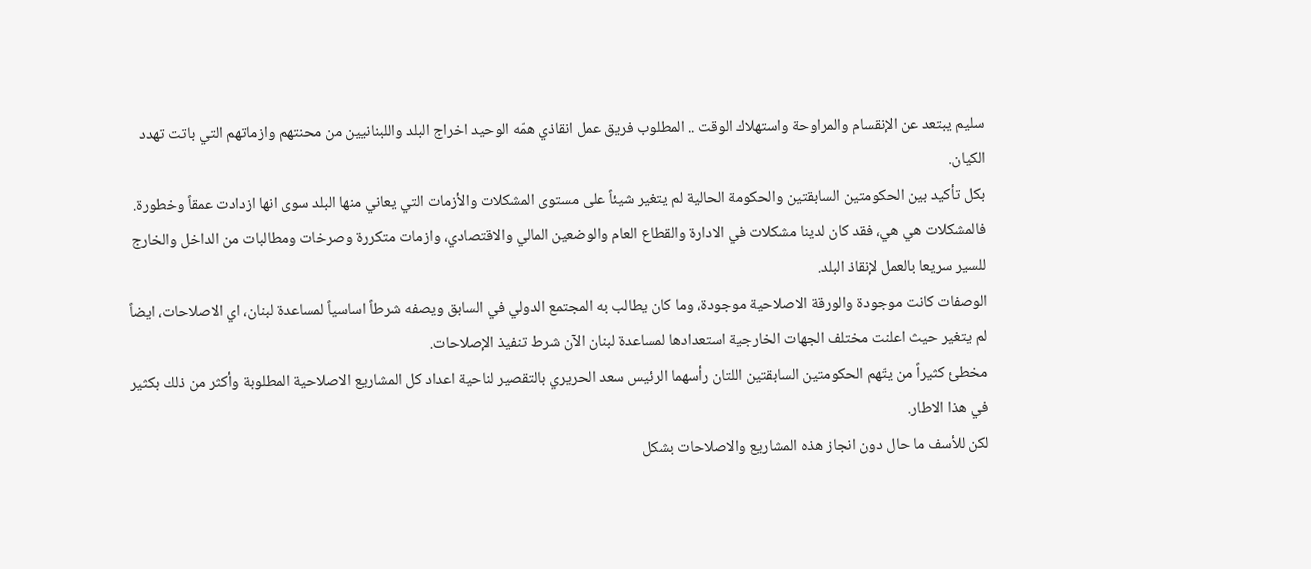سليم يبتعد عن الإنقسام والمراوحة واستهلاك الوقت .. المطلوب فريق عمل انقاذي همّه الوحيد اخراج البلد واللبنانيين من محنتهم وازماتهم التي باتت تهدد الكيان.
بكل تأكيد بين الحكومتين السابقتين والحكومة الحالية لم يتغير شيئاً على مستوى المشكلات والأزمات التي يعاني منها البلد سوى انها ازدادت عمقاً وخطورة.
فالمشكلات هي هي، فقد كان لدينا مشكلات في الادارة والقطاع العام والوضعين المالي والاقتصادي، وازمات متكررة وصرخات ومطالبات من الداخل والخارج للسير سريعا بالعمل لإنقاذ البلد.
الوصفات كانت موجودة والورقة الاصلاحية موجودة، وما كان يطالب به المجتمع الدولي في السابق ويصفه شرطاً اساسياً لمساعدة لبنان، اي الاصلاحات، ايضاً لم يتغير حيث اعلنت مختلف الجهات الخارجية استعدادها لمساعدة لبنان الآن شرط تنفيذ الإصلاحات.
مخطئ كثيراً من يتّهم الحكومتين السابقتين اللتان رأسهما الرئيس سعد الحريري بالتقصير لناحية اعداد كل المشاريع الاصلاحية المطلوبة وأكثر من ذلك بكثير في هذا الاطار.
لكن للأسف ما حال دون انجاز هذه المشاريع والاصلاحات بشكل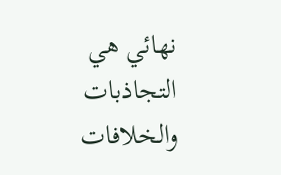نهائي هي التجاذبات والخلافات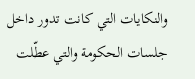والنكايات التي كانت تدور داخل جلسات الحكومة والتي عطّلت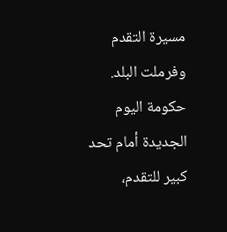مسيرة التقدم وفرملت البلد.
حكومة اليوم الجديدة أمام تحد كبير للتقدم،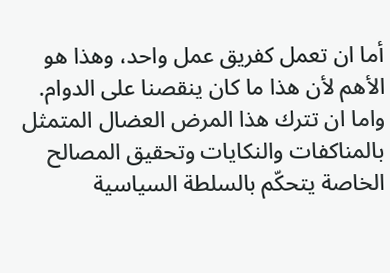أما ان تعمل كفريق عمل واحد، وهذا هو الأهم لأن هذا ما كان ينقصنا على الدوام. واما ان تترك هذا المرض العضال المتمثل بالمناكفات والنكايات وتحقيق المصالح الخاصة يتحكّم بالسلطة السياسية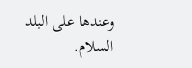وعندها على البلد السلام.